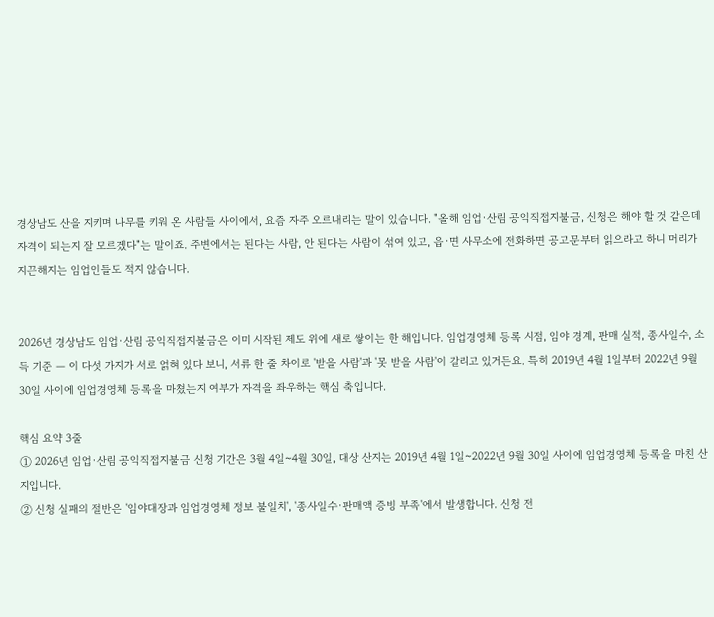경상남도 산을 지키며 나무를 키워 온 사람들 사이에서, 요즘 자주 오르내리는 말이 있습니다. "올해 임업·산림 공익직접지불금, 신청은 해야 할 것 같은데 자격이 되는지 잘 모르겠다"는 말이죠. 주변에서는 된다는 사람, 안 된다는 사람이 섞여 있고, 읍·면 사무소에 전화하면 공고문부터 읽으라고 하니 머리가 지끈해지는 임업인들도 적지 않습니다.


2026년 경상남도 임업·산림 공익직접지불금은 이미 시작된 제도 위에 새로 쌓이는 한 해입니다. 임업경영체 등록 시점, 임야 경계, 판매 실적, 종사일수, 소득 기준 — 이 다섯 가지가 서로 얽혀 있다 보니, 서류 한 줄 차이로 '받을 사람'과 '못 받을 사람'이 갈리고 있거든요. 특히 2019년 4월 1일부터 2022년 9월 30일 사이에 임업경영체 등록을 마쳤는지 여부가 자격을 좌우하는 핵심 축입니다.

핵심 요약 3줄
① 2026년 임업·산림 공익직접지불금 신청 기간은 3월 4일~4월 30일, 대상 산지는 2019년 4월 1일~2022년 9월 30일 사이에 임업경영체 등록을 마친 산지입니다.
② 신청 실패의 절반은 '임야대장과 임업경영체 정보 불일치', '종사일수·판매액 증빙 부족'에서 발생합니다. 신청 전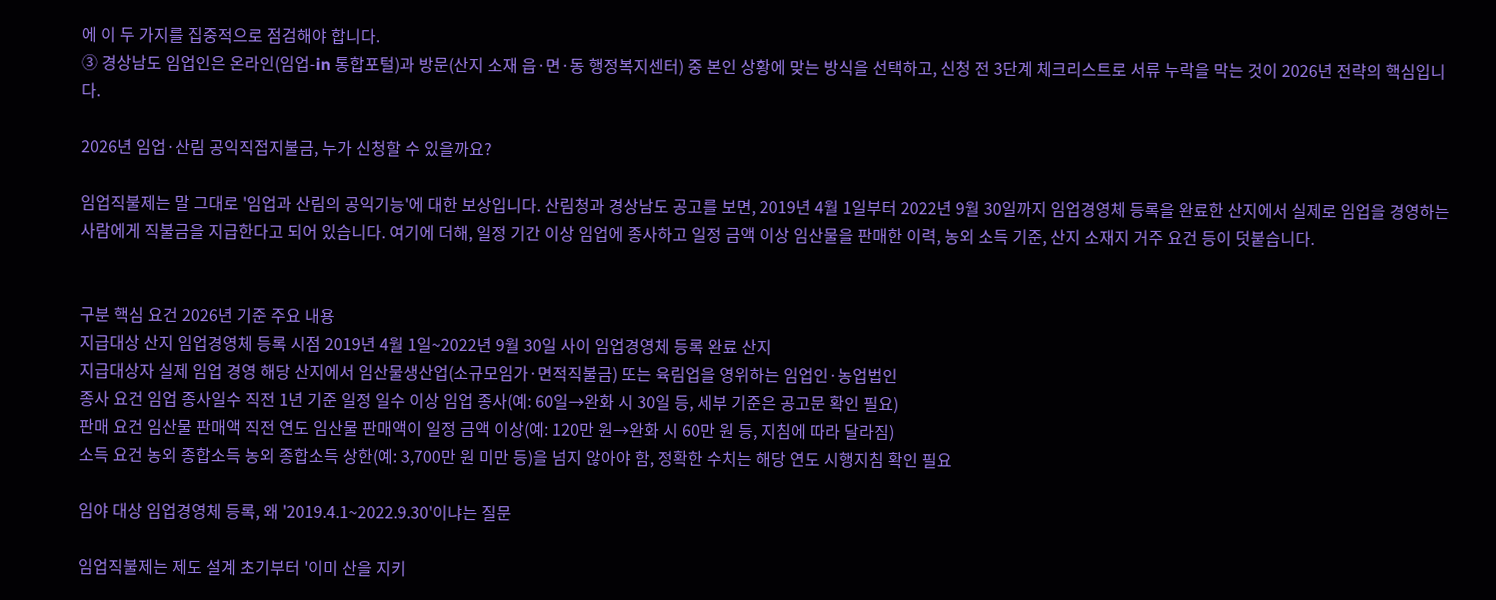에 이 두 가지를 집중적으로 점검해야 합니다.
③ 경상남도 임업인은 온라인(임업-in 통합포털)과 방문(산지 소재 읍·면·동 행정복지센터) 중 본인 상황에 맞는 방식을 선택하고, 신청 전 3단계 체크리스트로 서류 누락을 막는 것이 2026년 전략의 핵심입니다.

2026년 임업·산림 공익직접지불금, 누가 신청할 수 있을까요?

임업직불제는 말 그대로 '임업과 산림의 공익기능'에 대한 보상입니다. 산림청과 경상남도 공고를 보면, 2019년 4월 1일부터 2022년 9월 30일까지 임업경영체 등록을 완료한 산지에서 실제로 임업을 경영하는 사람에게 직불금을 지급한다고 되어 있습니다. 여기에 더해, 일정 기간 이상 임업에 종사하고 일정 금액 이상 임산물을 판매한 이력, 농외 소득 기준, 산지 소재지 거주 요건 등이 덧붙습니다.


구분 핵심 요건 2026년 기준 주요 내용
지급대상 산지 임업경영체 등록 시점 2019년 4월 1일~2022년 9월 30일 사이 임업경영체 등록 완료 산지
지급대상자 실제 임업 경영 해당 산지에서 임산물생산업(소규모임가·면적직불금) 또는 육림업을 영위하는 임업인·농업법인
종사 요건 임업 종사일수 직전 1년 기준 일정 일수 이상 임업 종사(예: 60일→완화 시 30일 등, 세부 기준은 공고문 확인 필요)
판매 요건 임산물 판매액 직전 연도 임산물 판매액이 일정 금액 이상(예: 120만 원→완화 시 60만 원 등, 지침에 따라 달라짐)
소득 요건 농외 종합소득 농외 종합소득 상한(예: 3,700만 원 미만 등)을 넘지 않아야 함, 정확한 수치는 해당 연도 시행지침 확인 필요

임야 대상 임업경영체 등록, 왜 '2019.4.1~2022.9.30'이냐는 질문

임업직불제는 제도 설계 초기부터 '이미 산을 지키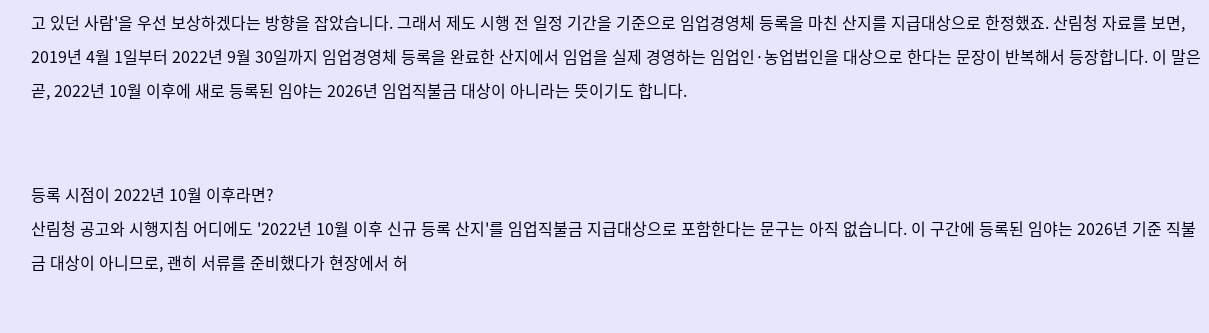고 있던 사람'을 우선 보상하겠다는 방향을 잡았습니다. 그래서 제도 시행 전 일정 기간을 기준으로 임업경영체 등록을 마친 산지를 지급대상으로 한정했죠. 산림청 자료를 보면, 2019년 4월 1일부터 2022년 9월 30일까지 임업경영체 등록을 완료한 산지에서 임업을 실제 경영하는 임업인·농업법인을 대상으로 한다는 문장이 반복해서 등장합니다. 이 말은 곧, 2022년 10월 이후에 새로 등록된 임야는 2026년 임업직불금 대상이 아니라는 뜻이기도 합니다.


등록 시점이 2022년 10월 이후라면?
산림청 공고와 시행지침 어디에도 '2022년 10월 이후 신규 등록 산지'를 임업직불금 지급대상으로 포함한다는 문구는 아직 없습니다. 이 구간에 등록된 임야는 2026년 기준 직불금 대상이 아니므로, 괜히 서류를 준비했다가 현장에서 허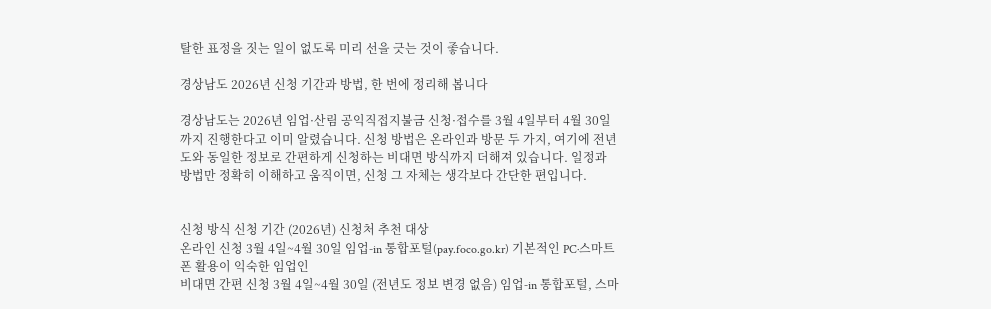탈한 표정을 짓는 일이 없도록 미리 선을 긋는 것이 좋습니다.

경상남도 2026년 신청 기간과 방법, 한 번에 정리해 봅니다

경상남도는 2026년 임업·산림 공익직접지불금 신청·접수를 3월 4일부터 4월 30일까지 진행한다고 이미 알렸습니다. 신청 방법은 온라인과 방문 두 가지, 여기에 전년도와 동일한 정보로 간편하게 신청하는 비대면 방식까지 더해져 있습니다. 일정과 방법만 정확히 이해하고 움직이면, 신청 그 자체는 생각보다 간단한 편입니다.


신청 방식 신청 기간 (2026년) 신청처 추천 대상
온라인 신청 3월 4일~4월 30일 임업-in 통합포털(pay.foco.go.kr) 기본적인 PC·스마트폰 활용이 익숙한 임업인
비대면 간편 신청 3월 4일~4월 30일 (전년도 정보 변경 없음) 임업-in 통합포털, 스마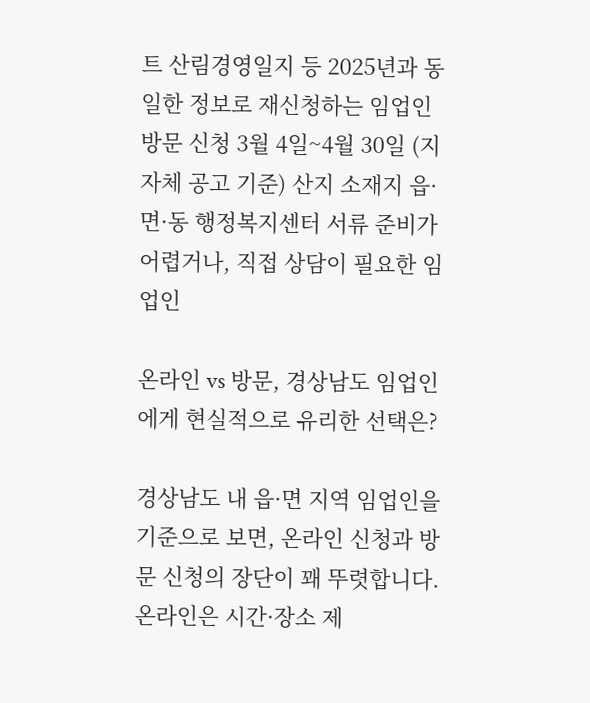트 산림경영일지 등 2025년과 동일한 정보로 재신청하는 임업인
방문 신청 3월 4일~4월 30일 (지자체 공고 기준) 산지 소재지 읍·면·동 행정복지센터 서류 준비가 어렵거나, 직접 상담이 필요한 임업인

온라인 vs 방문, 경상남도 임업인에게 현실적으로 유리한 선택은?

경상남도 내 읍·면 지역 임업인을 기준으로 보면, 온라인 신청과 방문 신청의 장단이 꽤 뚜렷합니다. 온라인은 시간·장소 제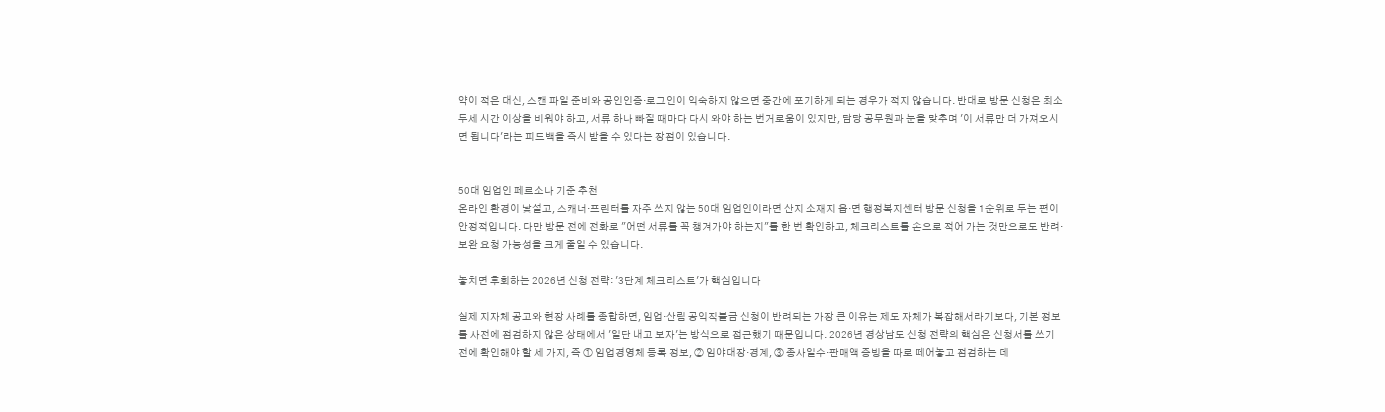약이 적은 대신, 스캔 파일 준비와 공인인증·로그인이 익숙하지 않으면 중간에 포기하게 되는 경우가 적지 않습니다. 반대로 방문 신청은 최소 두세 시간 이상을 비워야 하고, 서류 하나 빠질 때마다 다시 와야 하는 번거로움이 있지만, 담당 공무원과 눈을 맞추며 '이 서류만 더 가져오시면 됩니다'라는 피드백을 즉시 받을 수 있다는 장점이 있습니다.


50대 임업인 페르소나 기준 추천
온라인 환경이 낯설고, 스캐너·프린터를 자주 쓰지 않는 50대 임업인이라면 산지 소재지 읍·면 행정복지센터 방문 신청을 1순위로 두는 편이 안정적입니다. 다만 방문 전에 전화로 "어떤 서류를 꼭 챙겨가야 하는지"를 한 번 확인하고, 체크리스트를 손으로 적어 가는 것만으로도 반려·보완 요청 가능성을 크게 줄일 수 있습니다.

놓치면 후회하는 2026년 신청 전략: '3단계 체크리스트'가 핵심입니다

실제 지자체 공고와 현장 사례를 종합하면, 임업·산림 공익직불금 신청이 반려되는 가장 큰 이유는 제도 자체가 복잡해서라기보다, 기본 정보를 사전에 점검하지 않은 상태에서 '일단 내고 보자'는 방식으로 접근했기 때문입니다. 2026년 경상남도 신청 전략의 핵심은 신청서를 쓰기 전에 확인해야 할 세 가지, 즉 ① 임업경영체 등록 정보, ② 임야대장·경계, ③ 종사일수·판매액 증빙을 따로 떼어놓고 점검하는 데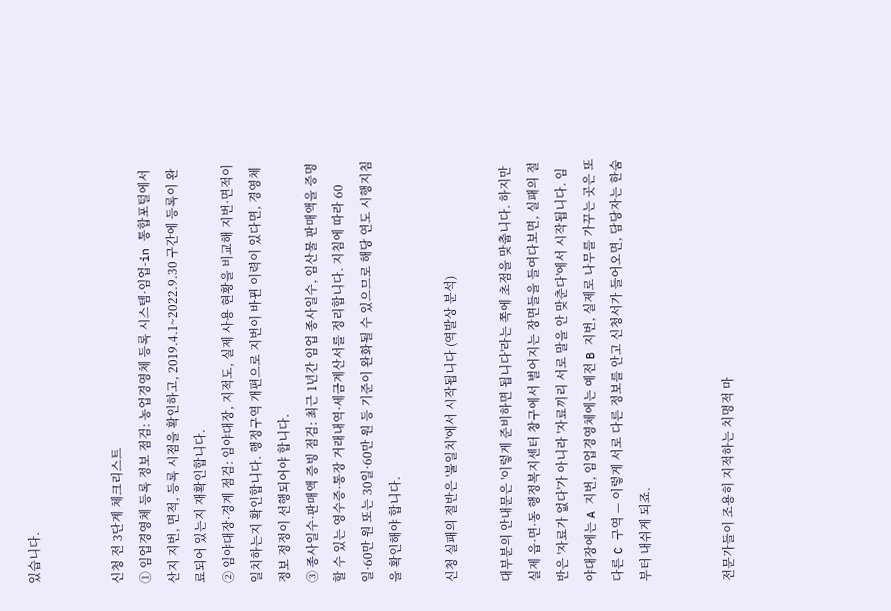있습니다.


신청 전 3단계 체크리스트
① 임업경영체 등록 정보 점검: 농업경영체 등록 시스템·임업-in 통합포털에서 산지 지번, 면적, 등록 시점을 확인하고, 2019.4.1~2022.9.30 구간에 등록이 완료되어 있는지 재확인합니다.
② 임야대장·경계 점검: 임야대장, 지적도, 실제 사용 현황을 비교해 지번·면적이 일치하는지 확인합니다. 행정구역 개편으로 지번이 바뀐 이력이 있다면, 경영체 정보 정정이 선행되어야 합니다.
③ 종사일수·판매액 증빙 점검: 최근 1년간 임업 종사일수, 임산물 판매액을 증명할 수 있는 영수증·통장 거래내역·세금계산서를 정리합니다. 지침에 따라 60일·60만 원 또는 30일·60만 원 등 기준이 완화될 수 있으므로 해당 연도 시행지침을 확인해야 합니다.

신청 실패의 절반은 '불일치'에서 시작됩니다 (역발상 분석)

대부분의 안내문은 '이렇게 준비하면 됩니다'라는 쪽에 초점을 맞춥니다. 하지만 실제 읍·면·동 행정복지센터 창구에서 벌어지는 장면들을 들여다보면, 실패의 절반은 '자료가 없다'가 아니라 '자료끼리 서로 말을 안 맞춘다'에서 시작됩니다. 임야대장에는 A 지번, 임업경영체에는 예전 B 지번, 실제로 나무를 가꾸는 곳은 또 다른 C 구역 — 이렇게 서로 다른 정보를 안고 신청서가 들어오면, 담당자는 한숨부터 내쉬게 되죠.


전문가들이 조용히 지적하는 치명적 마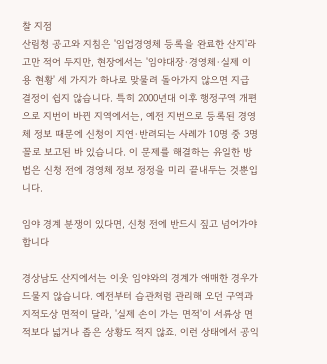찰 지점
산림청 공고와 지침은 '임업경영체 등록을 완료한 산지'라고만 적어 두지만, 현장에서는 '임야대장·경영체·실제 이용 현황' 세 가지가 하나로 맞물려 돌아가지 않으면 지급 결정이 쉽지 않습니다. 특히 2000년대 이후 행정구역 개편으로 지번이 바뀐 지역에서는, 예전 지번으로 등록된 경영체 정보 때문에 신청이 지연·반려되는 사례가 10명 중 3명꼴로 보고된 바 있습니다. 이 문제를 해결하는 유일한 방법은 신청 전에 경영체 정보 정정을 미리 끝내두는 것뿐입니다.

임야 경계 분쟁이 있다면, 신청 전에 반드시 짚고 넘어가야 합니다

경상남도 산지에서는 이웃 임야와의 경계가 애매한 경우가 드물지 않습니다. 예전부터 습관처럼 관리해 오던 구역과 지적도상 면적이 달라, '실제 손이 가는 면적'이 서류상 면적보다 넓거나 좁은 상황도 적지 않죠. 이런 상태에서 공익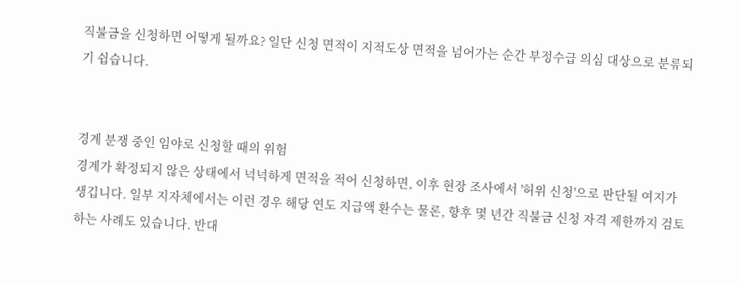직불금을 신청하면 어떻게 될까요? 일단 신청 면적이 지적도상 면적을 넘어가는 순간 부정수급 의심 대상으로 분류되기 쉽습니다.


경계 분쟁 중인 임야로 신청할 때의 위험
경계가 확정되지 않은 상태에서 넉넉하게 면적을 적어 신청하면, 이후 현장 조사에서 '허위 신청'으로 판단될 여지가 생깁니다. 일부 지자체에서는 이런 경우 해당 연도 지급액 환수는 물론, 향후 몇 년간 직불금 신청 자격 제한까지 검토하는 사례도 있습니다. 반대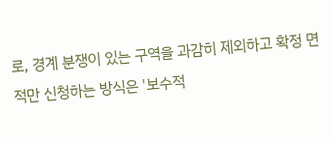로, 경계 분쟁이 있는 구역을 과감히 제외하고 확정 면적만 신청하는 방식은 '보수적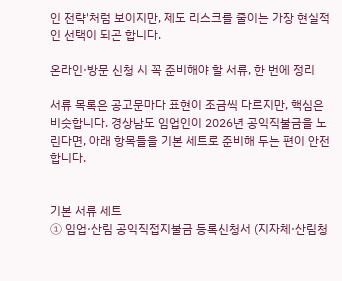인 전략'처럼 보이지만, 제도 리스크를 줄이는 가장 현실적인 선택이 되곤 합니다.

온라인·방문 신청 시 꼭 준비해야 할 서류, 한 번에 정리

서류 목록은 공고문마다 표현이 조금씩 다르지만, 핵심은 비슷합니다. 경상남도 임업인이 2026년 공익직불금을 노린다면, 아래 항목들을 기본 세트로 준비해 두는 편이 안전합니다.


기본 서류 세트
① 임업·산림 공익직접지불금 등록신청서 (지자체·산림청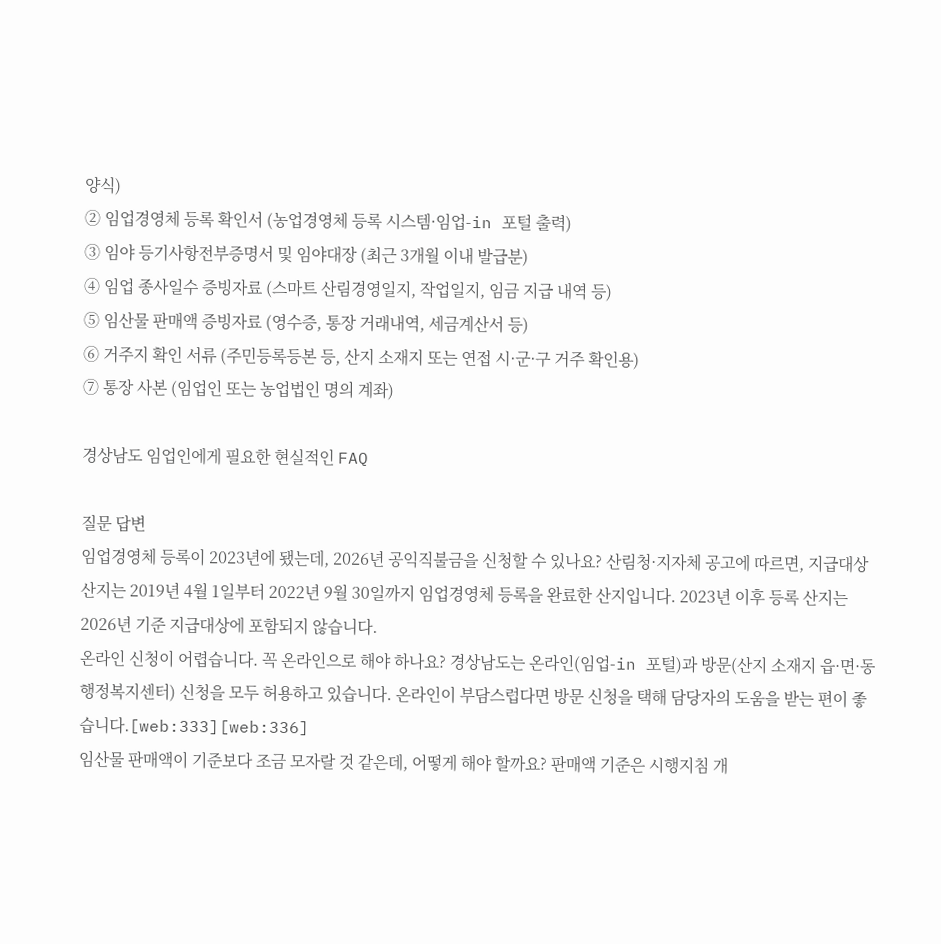양식)
② 임업경영체 등록 확인서 (농업경영체 등록 시스템·임업-in 포털 출력)
③ 임야 등기사항전부증명서 및 임야대장 (최근 3개월 이내 발급분)
④ 임업 종사일수 증빙자료 (스마트 산림경영일지, 작업일지, 임금 지급 내역 등)
⑤ 임산물 판매액 증빙자료 (영수증, 통장 거래내역, 세금계산서 등)
⑥ 거주지 확인 서류 (주민등록등본 등, 산지 소재지 또는 연접 시·군·구 거주 확인용)
⑦ 통장 사본 (임업인 또는 농업법인 명의 계좌)

경상남도 임업인에게 필요한 현실적인 FAQ

질문 답변
임업경영체 등록이 2023년에 됐는데, 2026년 공익직불금을 신청할 수 있나요? 산림청·지자체 공고에 따르면, 지급대상 산지는 2019년 4월 1일부터 2022년 9월 30일까지 임업경영체 등록을 완료한 산지입니다. 2023년 이후 등록 산지는 2026년 기준 지급대상에 포함되지 않습니다.
온라인 신청이 어렵습니다. 꼭 온라인으로 해야 하나요? 경상남도는 온라인(임업-in 포털)과 방문(산지 소재지 읍·면·동 행정복지센터) 신청을 모두 허용하고 있습니다. 온라인이 부담스럽다면 방문 신청을 택해 담당자의 도움을 받는 편이 좋습니다.[web:333][web:336]
임산물 판매액이 기준보다 조금 모자랄 것 같은데, 어떻게 해야 할까요? 판매액 기준은 시행지침 개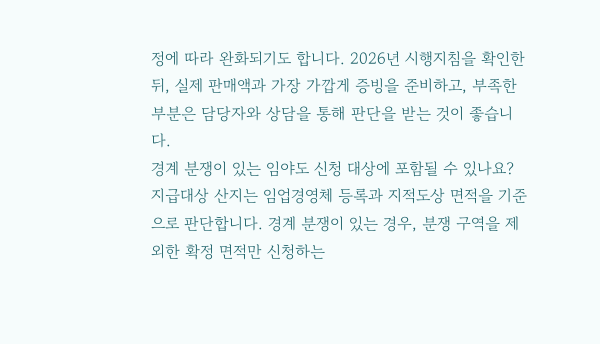정에 따라 완화되기도 합니다. 2026년 시행지침을 확인한 뒤, 실제 판매액과 가장 가깝게 증빙을 준비하고, 부족한 부분은 담당자와 상담을 통해 판단을 받는 것이 좋습니다.
경계 분쟁이 있는 임야도 신청 대상에 포함될 수 있나요? 지급대상 산지는 임업경영체 등록과 지적도상 면적을 기준으로 판단합니다. 경계 분쟁이 있는 경우, 분쟁 구역을 제외한 확정 면적만 신청하는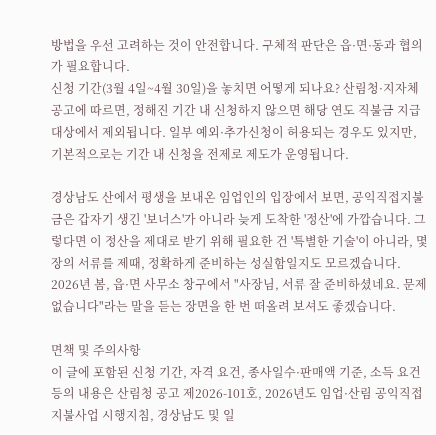방법을 우선 고려하는 것이 안전합니다. 구체적 판단은 읍·면·동과 협의가 필요합니다.
신청 기간(3월 4일~4월 30일)을 놓치면 어떻게 되나요? 산림청·지자체 공고에 따르면, 정해진 기간 내 신청하지 않으면 해당 연도 직불금 지급 대상에서 제외됩니다. 일부 예외·추가신청이 허용되는 경우도 있지만, 기본적으로는 기간 내 신청을 전제로 제도가 운영됩니다.

경상남도 산에서 평생을 보내온 임업인의 입장에서 보면, 공익직접지불금은 갑자기 생긴 '보너스'가 아니라 늦게 도착한 '정산'에 가깝습니다. 그렇다면 이 정산을 제대로 받기 위해 필요한 건 '특별한 기술'이 아니라, 몇 장의 서류를 제때, 정확하게 준비하는 성실함일지도 모르겠습니다. 2026년 봄, 읍·면 사무소 창구에서 "사장님, 서류 잘 준비하셨네요. 문제 없습니다"라는 말을 듣는 장면을 한 번 떠올려 보셔도 좋겠습니다.

면책 및 주의사항
이 글에 포함된 신청 기간, 자격 요건, 종사일수·판매액 기준, 소득 요건 등의 내용은 산림청 공고 제2026-101호, 2026년도 임업·산림 공익직접지불사업 시행지침, 경상남도 및 일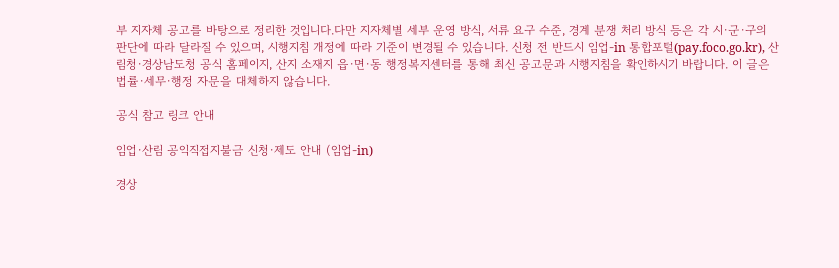부 지자체 공고를 바탕으로 정리한 것입니다.다만 지자체별 세부 운영 방식, 서류 요구 수준, 경계 분쟁 처리 방식 등은 각 시·군·구의 판단에 따라 달라질 수 있으며, 시행지침 개정에 따라 기준이 변경될 수 있습니다. 신청 전 반드시 임업-in 통합포털(pay.foco.go.kr), 산림청·경상남도청 공식 홈페이지, 산지 소재지 읍·면·동 행정복지센터를 통해 최신 공고문과 시행지침을 확인하시기 바랍니다. 이 글은 법률·세무·행정 자문을 대체하지 않습니다.

공식 참고 링크 안내

임업·산림 공익직접지불금 신청·제도 안내 (임업-in)

경상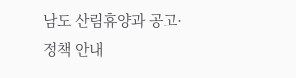남도 산림휴양과 공고·정책 안내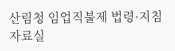산림청 임업직불제 법령·지침 자료실